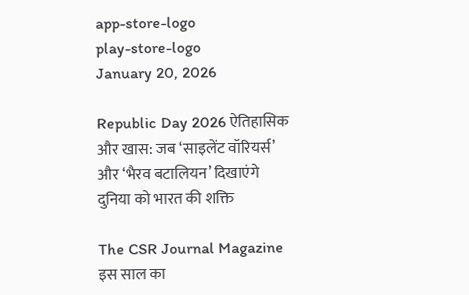app-store-logo
play-store-logo
January 20, 2026

Republic Day 2026 ऐतिहासिक और खास: जब ‘साइलेंट वॉरियर्स’ और ‘भैरव बटालियन’ दिखाएंगे दुनिया को भारत की शक्ति

The CSR Journal Magazine
इस साल का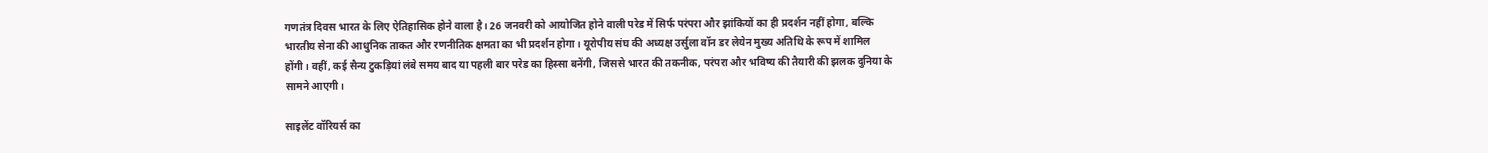गणतंत्र दिवस भारत के लिए ऐतिहासिक होने वाला है। 26 जनवरी को आयोजित होने वाली परेड में सिर्फ परंपरा और झांकियों का ही प्रदर्शन नहीं होगा, बल्कि भारतीय सेना की आधुनिक ताकत और रणनीतिक क्षमता का भी प्रदर्शन होगा। यूरोपीय संघ की अध्यक्ष उर्सुला वॉन डर लेयेन मुख्य अतिथि के रूप में शामिल होंगी। वहीं, कई सैन्य टुकड़ियां लंबे समय बाद या पहली बार परेड का हिस्सा बनेंगी, जिससे भारत की तकनीक, परंपरा और भविष्य की तैयारी की झलक दुनिया के सामने आएगी।

साइलेंट वॉरियर्स का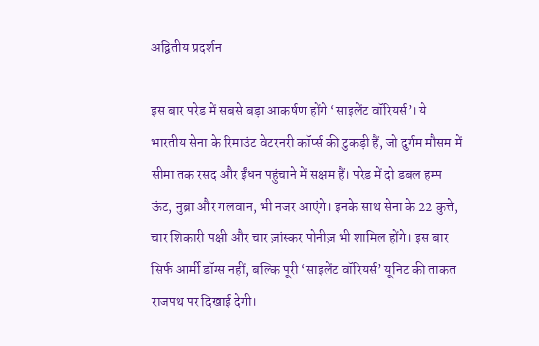अद्वितीय प्रदर्शन

इस बार परेड में सबसे बड़ा आकर्षण होंगे ‘साइलेंट वॉरियर्स’। ये भारतीय सेना के रिमाउंट वेटरनरी कॉर्प्स की टुकड़ी हैं, जो दुर्गम मौसम में सीमा तक रसद और ईंधन पहुंचाने में सक्षम हैं। परेड में दो डबल हम्प ऊंट, नुब्रा और गलवान, भी नजर आएंगे। इनके साथ सेना के 22 कुत्ते, चार शिकारी पक्षी और चार ज़ांस्कर पोनीज़ भी शामिल होंगे। इस बार सिर्फ आर्मी डॉग्स नहीं, बल्कि पूरी ‘साइलेंट वॉरियर्स’ यूनिट की ताकत राजपथ पर दिखाई देगी।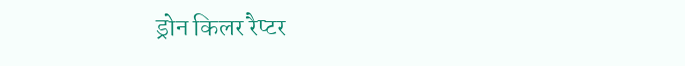ड्रोन किलर रैप्टर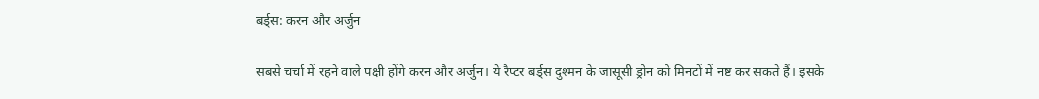बर्ड्स: करन और अर्जुन

सबसे चर्चा में रहने वाले पक्षी होंगे करन और अर्जुन। ये रैप्टर बर्ड्स दुश्मन के जासूसी ड्रोन को मिनटों में नष्ट कर सकते हैं। इसके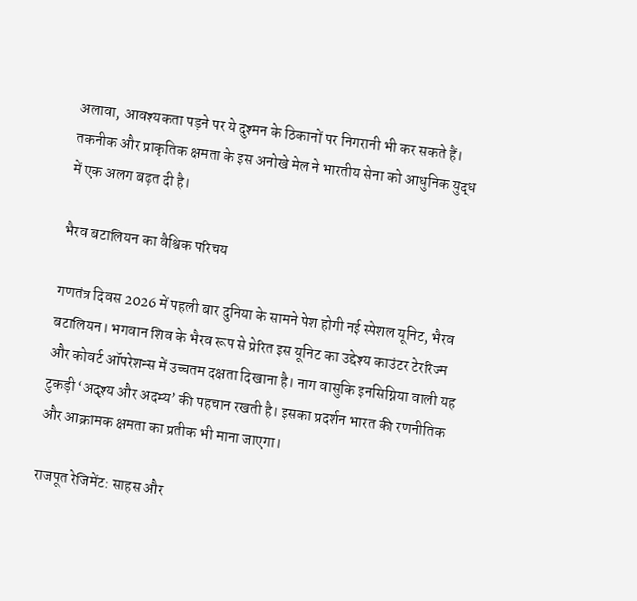अलावा, आवश्यकता पड़ने पर ये दुश्मन के ठिकानों पर निगरानी भी कर सकते हैं। तकनीक और प्राकृतिक क्षमता के इस अनोखे मेल ने भारतीय सेना को आधुनिक युद्ध में एक अलग बढ़त दी है।

भैरव बटालियन का वैश्विक परिचय

गणतंत्र दिवस 2026 में पहली बार दुनिया के सामने पेश होगी नई स्पेशल यूनिट, भैरव बटालियन। भगवान शिव के भैरव रूप से प्रेरित इस यूनिट का उद्देश्य काउंटर टेररिज्म और कोवर्ट ऑपरेशन्स में उच्चतम दक्षता दिखाना है। नाग वासुकि इनसिग्निया वाली यह टुकड़ी ‘अदृश्य और अदम्य’ की पहचान रखती है। इसका प्रदर्शन भारत की रणनीतिक और आक्रामक क्षमता का प्रतीक भी माना जाएगा।

राजपूत रेजिमेंट: साहस और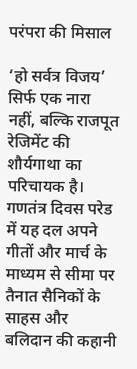परंपरा की मिसाल

‘हो सर्वत्र विजय’ सिर्फ एक नारा नहीं, बल्कि राजपूत रेजिमेंट की शौर्यगाथा का परिचायक है। गणतंत्र दिवस परेड में यह दल अपने गीतों और मार्च के माध्यम से सीमा पर तैनात सैनिकों के साहस और बलिदान की कहानी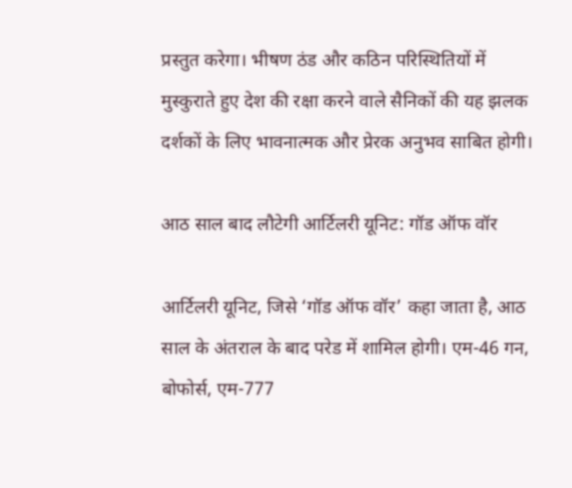प्रस्तुत करेगा। भीषण ठंड और कठिन परिस्थितियों में मुस्कुराते हुए देश की रक्षा करने वाले सैनिकों की यह झलक दर्शकों के लिए भावनात्मक और प्रेरक अनुभव साबित होगी।

आठ साल बाद लौटेगी आर्टिलरी यूनिट: गॉड ऑफ वॉर

आर्टिलरी यूनिट, जिसे ‘गॉड ऑफ वॉर’ कहा जाता है, आठ साल के अंतराल के बाद परेड में शामिल होगी। एम-46 गन, बोफोर्स, एम-777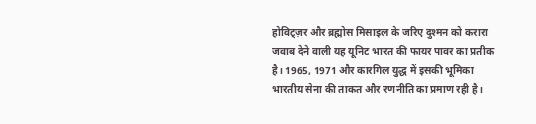होविट्ज़र और ब्रह्मोस मिसाइल के जरिए दुश्मन को करारा जवाब देने वाली यह यूनिट भारत की फायर पावर का प्रतीक है। 1965, 1971 और कारगिल युद्ध में इसकी भूमिका भारतीय सेना की ताकत और रणनीति का प्रमाण रही है।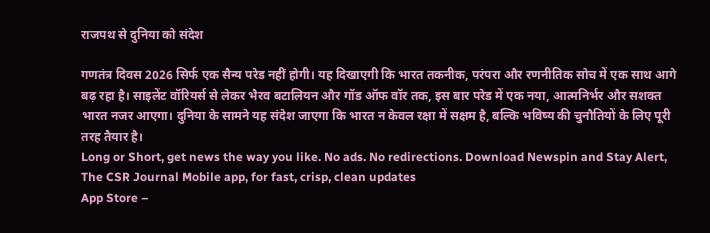राजपथ से दुनिया को संदेश

गणतंत्र दिवस 2026 सिर्फ एक सैन्य परेड नहीं होगी। यह दिखाएगी कि भारत तकनीक, परंपरा और रणनीतिक सोच में एक साथ आगे बढ़ रहा है। साइलेंट वॉरियर्स से लेकर भैरव बटालियन और गॉड ऑफ वॉर तक, इस बार परेड में एक नया, आत्मनिर्भर और सशक्त भारत नजर आएगा। दुनिया के सामने यह संदेश जाएगा कि भारत न केवल रक्षा में सक्षम है, बल्कि भविष्य की चुनौतियों के लिए पूरी तरह तैयार है।
Long or Short, get news the way you like. No ads. No redirections. Download Newspin and Stay Alert, The CSR Journal Mobile app, for fast, crisp, clean updates
App Store –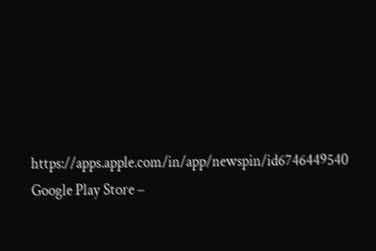https://apps.apple.com/in/app/newspin/id6746449540
Google Play Store –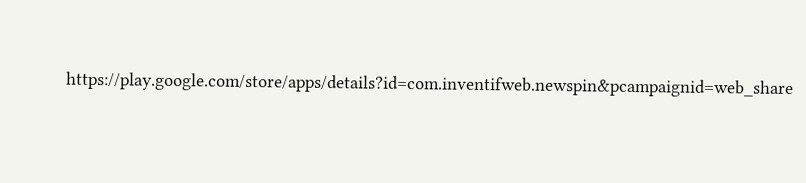https://play.google.com/store/apps/details?id=com.inventifweb.newspin&pcampaignid=web_share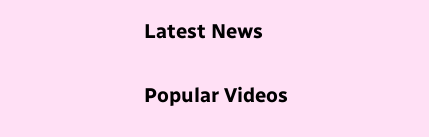Latest News

Popular Videos